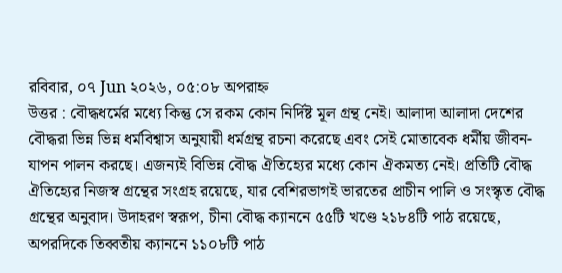রবিবার, ০৭ Jun ২০২৬, ০৫:০৮ অপরাহ্ন
উত্তর : বৌদ্ধধর্মের মধ্যে কিন্তু সে রকম কোন নির্দিষ্ট মূল গ্রন্থ নেই। আলাদা আলাদা দেশের বৌদ্ধরা ভিন্ন ভিন্ন ধর্মবিশ্বাস অনুযায়ী ধর্মগ্রন্থ রচনা করেছে এবং সেই মোতাবেক ধর্মীয় জীবন-যাপন পালন করছে। এজন্যই বিভিন্ন বৌদ্ধ ঐতিহ্যের মধ্যে কোন ঐকমত্য নেই। প্রতিটি বৌদ্ধ ঐতিহ্যের নিজস্ব গ্রন্থের সংগ্রহ রয়েছে, যার বেশিরভাগই ভারতের প্রাচীন পালি ও সংস্কৃত বৌদ্ধ গ্রন্থের অনুবাদ। উদাহরণ স্বরূপ, চীনা বৌদ্ধ ক্যাননে ৫৫টি খণ্ডে ২১৮৪টি পাঠ রয়েছে, অপরদিকে তিব্বতীয় ক্যাননে ১১০৮টি পাঠ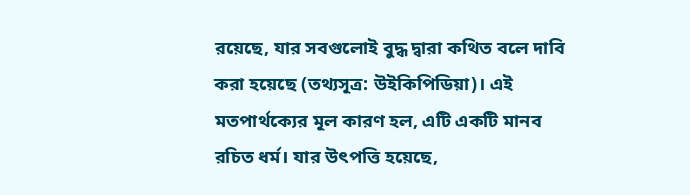রয়েছে, যার সবগুলোই বুদ্ধ দ্বারা কথিত বলে দাবি করা হয়েছে (তথ্যসূত্র: উইকিপিডিয়া)। এই মতপার্থক্যের মূল কারণ হল, এটি একটি মানব রচিত ধর্ম। যার উৎপত্তি হয়েছে,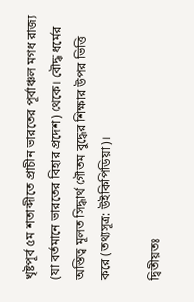খৃষ্টপূর্ব ৫ম শতাব্দীতে প্রাচীন ভারতের পূর্বাঞ্চল মগধ রাজ্য (যা বর্তমানে ভারতের বিহার প্রদেশ) থেকে। বৌদ্ধ ধর্মের অস্তিত্ব মূলত সিদ্ধার্থ গৌতম বুদ্ধের শিক্ষার উপর ভিত্তি করে (তথ্যসূত্র: উইকিপিডিয়া)।

দ্বিতীয়তঃ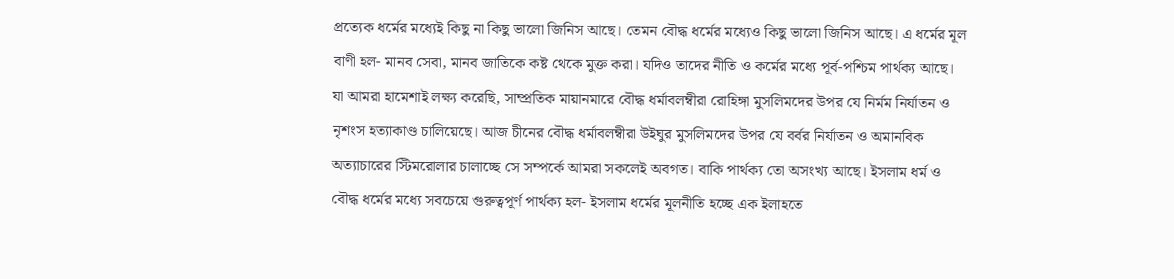প্রত্যেক ধর্মের মধ্যেই কিছু না কিছু ভালো জিনিস আছে। তেমন বৌদ্ধ ধর্মের মধ্যেও কিছু ভালো জিনিস আছে। এ ধর্মের মূল বাণী হল- মানব সেবা, মানব জাতিকে কষ্ট থেকে মুক্ত করা। যদিও তাদের নীতি ও কর্মের মধ্যে পূর্ব-পশ্চিম পার্থক্য আছে। যা আমরা হামেশাই লক্ষ্য করেছি, সাম্প্রতিক মায়ানমারে বৌদ্ধ ধর্মাবলম্বীরা রোহিঙ্গা মুসলিমদের উপর যে নির্মম নির্যাতন ও নৃশংস হত্যাকাণ্ড চালিয়েছে। আজ চীনের বৌদ্ধ ধর্মাবলম্বীরা উইঘুর মুসলিমদের উপর যে বর্বর নির্যাতন ও অমানবিক অত্যাচারের স্টিমরোলার চালাচ্ছে সে সম্পর্কে আমরা সকলেই অবগত। বাকি পার্থক্য তো অসংখ্য আছে। ইসলাম ধর্ম ও বৌদ্ধ ধর্মের মধ্যে সবচেয়ে গুরুত্বপূর্ণ পার্থক্য হল- ইসলাম ধর্মের মূলনীতি হচ্ছে এক ইলাহতে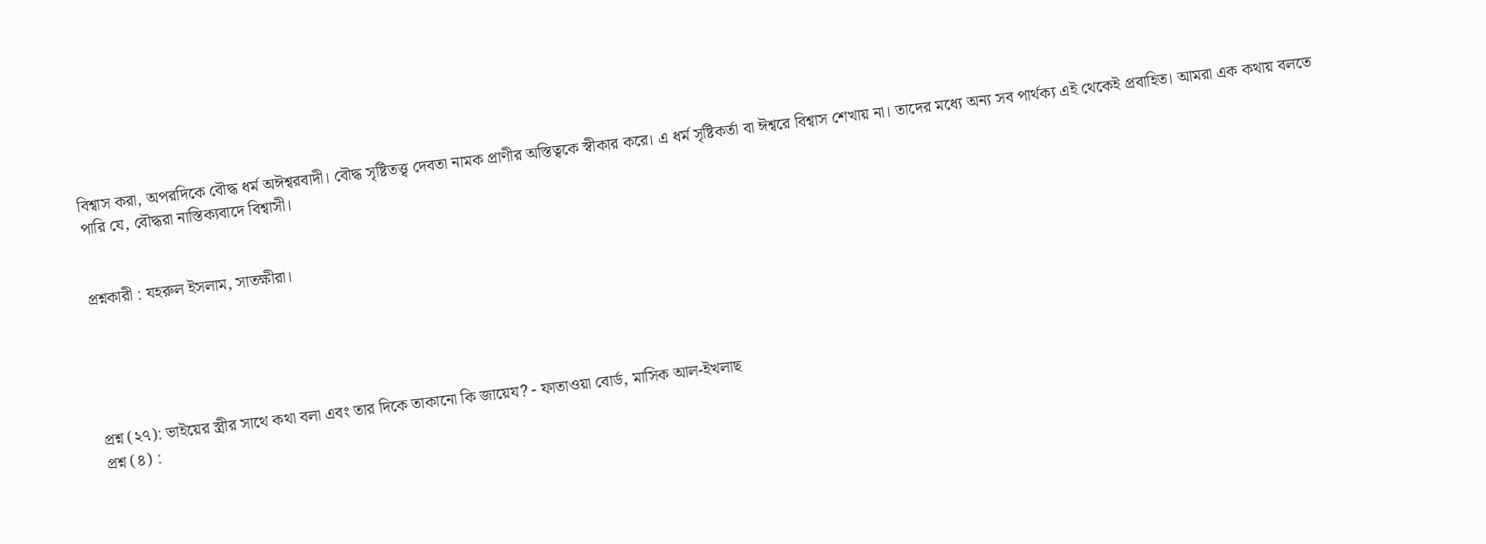বিশ্বাস করা, অপরদিকে বৌদ্ধ ধর্ম অঈশ্বরবাদী। বৌদ্ধ সৃষ্টিতত্ত্ব দেবতা নামক প্রাণীর অস্তিত্বকে স্বীকার করে। এ ধর্ম সৃষ্টিকর্তা বা ঈশ্বরে বিশ্বাস শেখায় না। তাদের মধ্যে অন্য সব পার্থক্য এই থেকেই প্রবাহিত। আমরা এক কথায় বলতে পারি যে, বৌদ্ধরা নাস্তিক্যবাদে বিশ্বাসী।


প্রশ্নকারী : যহরুল ইসলাম, সাতক্ষীরা।





প্রশ্ন (২৭): ভাইয়ের স্ত্রীর সাথে কথা বলা এবং তার দিকে তাকানো কি জায়েয? - ফাতাওয়া বোর্ড, মাসিক আল-ইখলাছ
প্রশ্ন (৪) :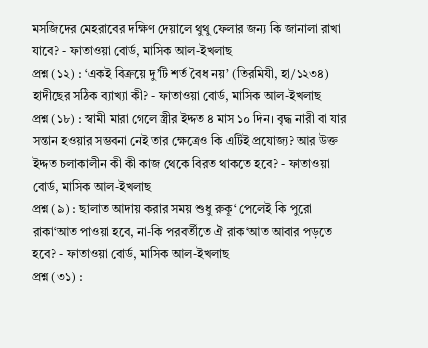মসজিদের মেহরাবের দক্ষিণ দেয়ালে থুথু ফেলার জন্য কি জানালা রাখা যাবে? - ফাতাওয়া বোর্ড, মাসিক আল-ইখলাছ
প্রশ্ন (১২) : ‘একই বিক্রয়ে দু’টি শর্ত বৈধ নয়’ (তিরমিযী, হা/১২৩৪) হাদীছের সঠিক ব্যাখ্যা কী? - ফাতাওয়া বোর্ড, মাসিক আল-ইখলাছ
প্রশ্ন (১৮) : স্বামী মারা গেলে স্ত্রীর ইদ্দত ৪ মাস ১০ দিন। বৃদ্ধ নারী বা যার সন্তান হওয়ার সম্ভবনা নেই তার ক্ষেত্রেও কি এটিই প্রযোজ্য? আর উক্ত ইদ্দত চলাকালীন কী কী কাজ থেকে বিরত থাকতে হবে? - ফাতাওয়া বোর্ড, মাসিক আল-ইখলাছ
প্রশ্ন (৯) : ছালাত আদায় করার সময় শুধু রুকূ‘ পেলেই কি পুরো রাকা‘আত পাওয়া হবে, না-কি পরবর্তীতে ঐ রাক‘আত আবার পড়তে হবে? - ফাতাওয়া বোর্ড, মাসিক আল-ইখলাছ
প্রশ্ন (৩১) :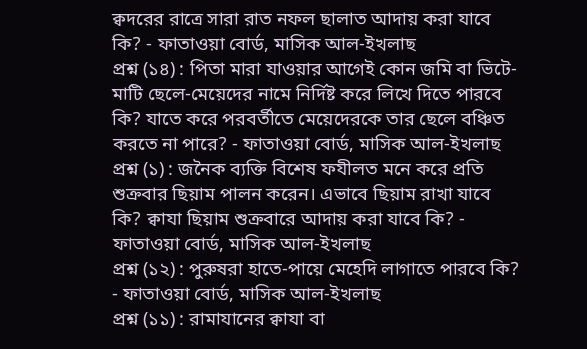ক্বদরের রাত্রে সারা রাত নফল ছালাত আদায় করা যাবে কি? - ফাতাওয়া বোর্ড, মাসিক আল-ইখলাছ
প্রশ্ন (১৪) : পিতা মারা যাওয়ার আগেই কোন জমি বা ভিটে-মাটি ছেলে-মেয়েদের নামে নির্দিষ্ট করে লিখে দিতে পারবে কি? যাতে করে পরবর্তীতে মেয়েদেরকে তার ছেলে বঞ্চিত করতে না পারে? - ফাতাওয়া বোর্ড, মাসিক আল-ইখলাছ
প্রশ্ন (১) : জনৈক ব্যক্তি বিশেষ ফযীলত মনে করে প্রতি শুক্রবার ছিয়াম পালন করেন। এভাবে ছিয়াম রাখা যাবে কি? ক্বাযা ছিয়াম শুক্রবারে আদায় করা যাবে কি? - ফাতাওয়া বোর্ড, মাসিক আল-ইখলাছ
প্রশ্ন (১২) : পুরুষরা হাতে-পায়ে মেহেদি লাগাতে পারবে কি? - ফাতাওয়া বোর্ড, মাসিক আল-ইখলাছ
প্রশ্ন (১১) : রামাযানের ক্বাযা বা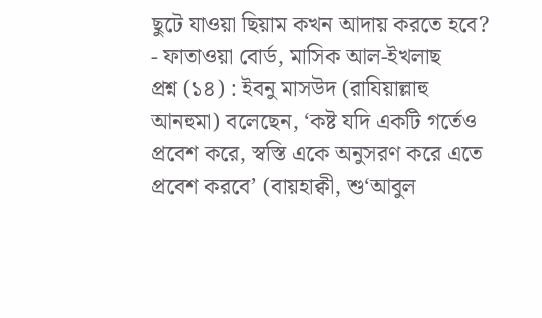ছুটে যাওয়া ছিয়াম কখন আদায় করতে হবে? - ফাতাওয়া বোর্ড, মাসিক আল-ইখলাছ
প্রশ্ন (১৪) : ইবনু মাসউদ (রাযিয়াল্লাহু আনহুমা) বলেছেন, ‘কষ্ট যদি একটি গর্তেও প্রবেশ করে, স্বস্তি একে অনুসরণ করে এতে প্রবেশ করবে’ (বায়হাক্বী, শু‘আবুল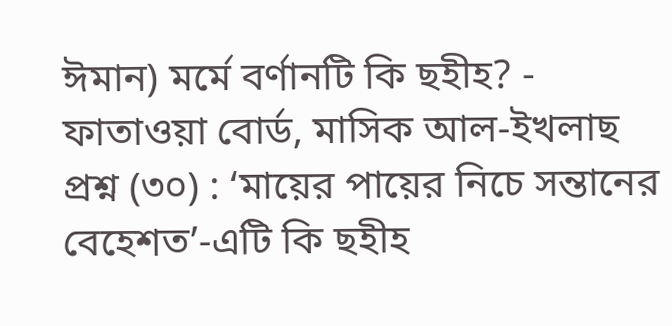ঈমান) মর্মে বর্ণানটি কি ছহীহ? - ফাতাওয়া বোর্ড, মাসিক আল-ইখলাছ
প্রশ্ন (৩০) : ‘মায়ের পায়ের নিচে সন্তানের বেহেশত’-এটি কি ছহীহ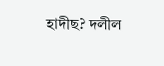হাদীছ? দলীল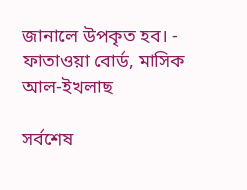জানালে উপকৃত হব। - ফাতাওয়া বোর্ড, মাসিক আল-ইখলাছ

সর্বশেষ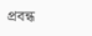প্রবন্ধ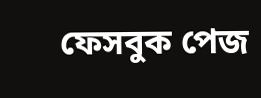ফেসবুক পেজ